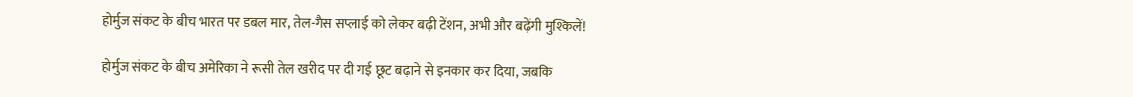होर्मुज संकट के बीच भारत पर डबल मार, तेल-गैस सप्लाई को लेकर बढ़ी टेंशन, अभी और बढ़ेंगी मुश्किलें!

होर्मुज संकट के बीच अमेरिका ने रूसी तेल खरीद पर दी गई छूट बढ़ाने से इनकार कर दिया, जबकि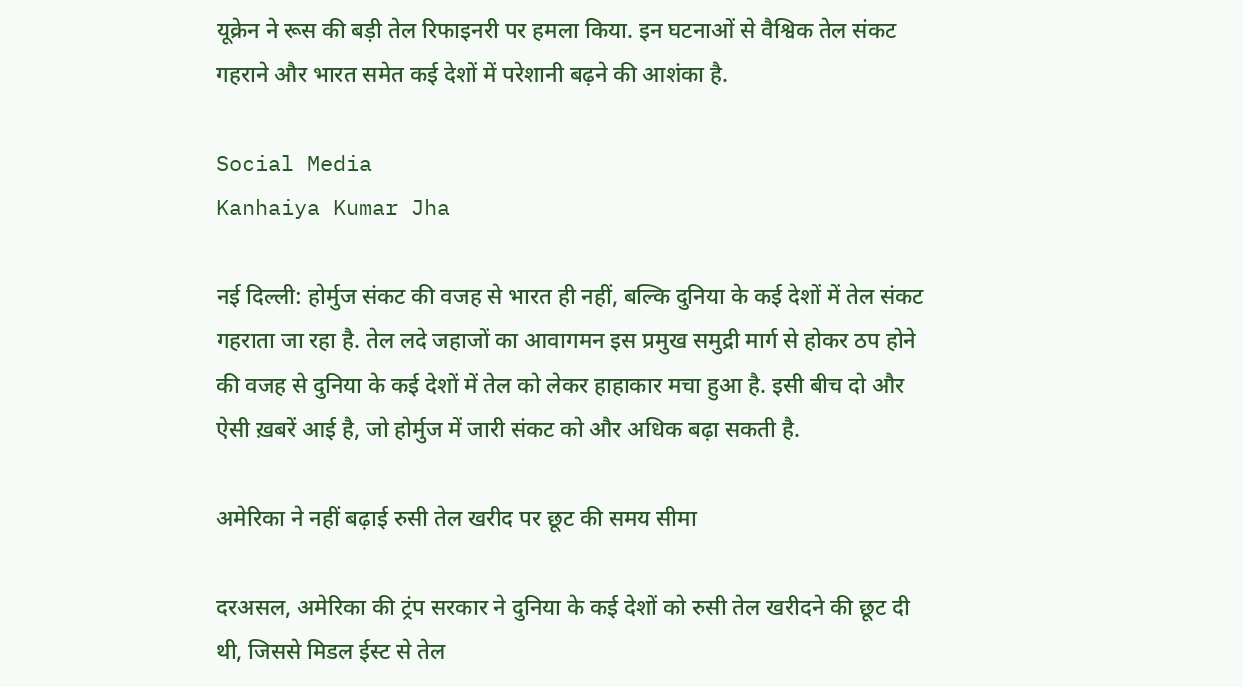यूक्रेन ने रूस की बड़ी तेल रिफाइनरी पर हमला किया. इन घटनाओं से वैश्विक तेल संकट गहराने और भारत समेत कई देशों में परेशानी बढ़ने की आशंका है.

Social Media
Kanhaiya Kumar Jha

नई दिल्ली: होर्मुज संकट की वजह से भारत ही नहीं, बल्कि दुनिया के कई देशों में तेल संकट गहराता जा रहा है. तेल लदे जहाजों का आवागमन इस प्रमुख समुद्री मार्ग से होकर ठप होने की वजह से दुनिया के कई देशों में तेल को लेकर हाहाकार मचा हुआ है. इसी बीच दो और ऐसी ख़बरें आई है, जो होर्मुज में जारी संकट को और अधिक बढ़ा सकती है.

अमेरिका ने नहीं बढ़ाई रुसी तेल खरीद पर छूट की समय सीमा

दरअसल, अमेरिका की ट्रंप सरकार ने दुनिया के कई देशों को रुसी तेल खरीदने की छूट दी थी, जिससे मिडल ईस्ट से तेल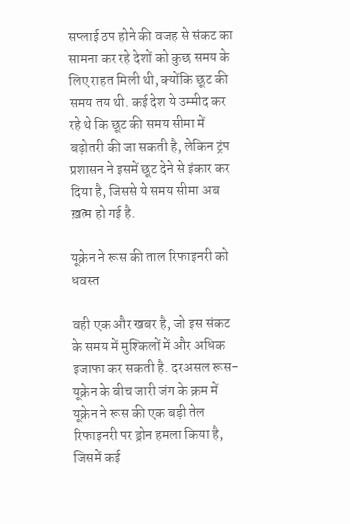सप्लाई ठप होने की वजह से संकट का सामना कर रहे देशों को कुछ समय के लिए राहत मिली थी, क्योंकि छूट की समय तय थी. कई देश ये उम्मीद कर रहे थे कि छूट की समय सीमा में बढ़ोतरी की जा सकती है, लेकिन ट्रंप प्रशासन ने इसमें छूट देने से इंकार कर दिया है, जिससे ये समय सीमा अब ख़त्म हो गई है.

यूक्रेन ने रूस की ताल रिफाइनरी को धवस्त

वही एक और खबर है, जो इस संकट के समय में मुश्किलों में और अधिक इजाफा कर सकती है. दरअसल रूस-यूक्रेन के बीच जारी जंग के क्रम में यूक्रेन ने रूस की एक बड़ी तेल रिफाइनरी पर ड्रोन हमला किया है, जिसमें कई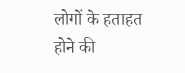लोगों के हताहत होने की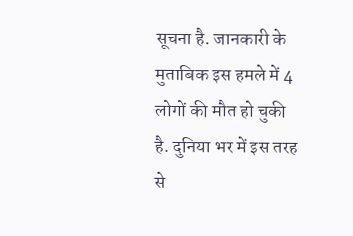सूचना है. जानकारी के मुताबिक इस हमले में 4 लोगों की मौत हो चुकी है. दुनिया भर में इस तरह से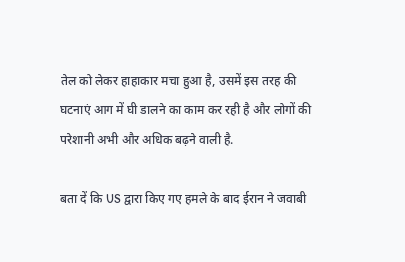तेल को लेकर हाहाकार मचा हुआ है, उसमें इस तरह की घटनाएं आग में घी डालने का काम कर रही है और लोगों की परेशानी अभी और अधिक बढ़ने वाली है.

बता दें कि US द्वारा किए गए हमले के बाद ईरान ने जवाबी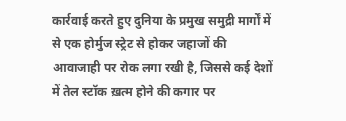कार्रवाई करते हुए दुनिया के प्रमुख समुद्री मार्गों में से एक होर्मुज स्ट्रेट से होकर जहाजों की आवाजाही पर रोक लगा रखी है, जिससे कई देशों में तेल स्टॉक ख़त्म होने की कगार पर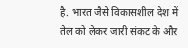है. भारत जैसे विकासशील देश में तेल को लेकर जारी संकट के और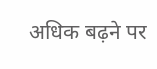अधिक बढ़ने पर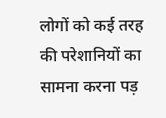लोगों को कई तरह की परेशानियों का सामना करना पड़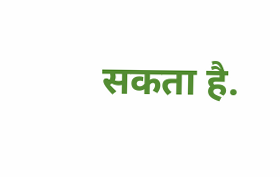सकता है.